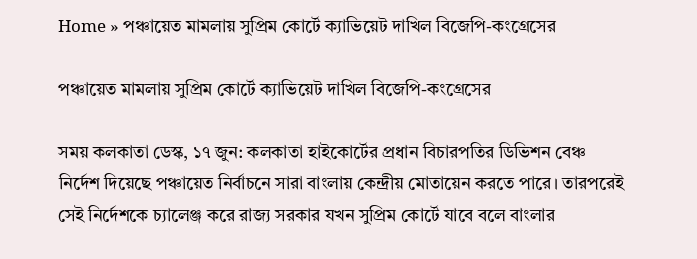Home » পঞ্চায়েত মামলায় সুপ্রিম কোর্টে ক্যাভিয়েট দাখিল বিজেপি-কংগ্রেসের

পঞ্চায়েত মামলায় সুপ্রিম কোর্টে ক্যাভিয়েট দাখিল বিজেপি-কংগ্রেসের

সময় কলকাতা ডেস্ক, ১৭ জুন: কলকাতা হাইকোর্টের প্রধান বিচারপতির ডিভিশন বেঞ্চ নির্দেশ দিয়েছে পঞ্চায়েত নির্বাচনে সারা বাংলায় কেন্দ্রীয় মোতায়েন করতে পারে। তারপরেই সেই নির্দেশকে চ্যালেঞ্জ করে রাজ্য সরকার যখন সুপ্রিম কোর্টে যাবে বলে বাংলার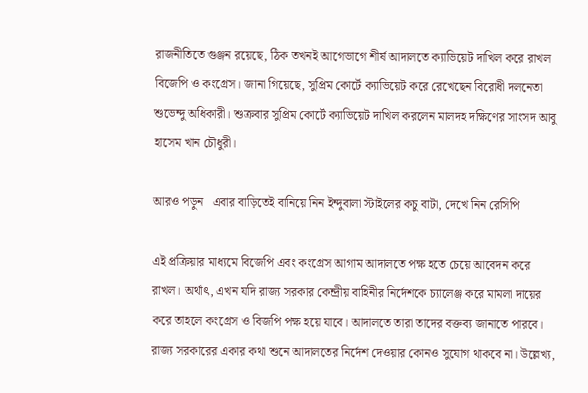রাজনীতিতে গুঞ্জন রয়েছে, ঠিক তখনই আগেভাগে শীর্ষ আদালতে ক্যাভিয়েট দাখিল করে রাখল বিজেপি ও কংগ্রেস। জানা গিয়েছে, সুপ্রিম কোর্টে ক্যাভিয়েট করে রেখেছেন বিরোধী দলনেতা শুভেন্দু অধিকারী। শুক্রবার সুপ্রিম কোর্টে ক্যাভিয়েট দাখিল করলেন মালদহ দক্ষিণের সাংসদ আবু হাসেম খান চৌধুরী।

আরও পড়ুন   এবার বাড়িতেই বানিয়ে নিন ইন্দুবালা স্টাইলের কচু বাটা, দেখে নিন রেসিপি

এই প্রক্রিয়ার মাধ্যমে বিজেপি এবং কংগ্রেস আগাম আদালতে পক্ষ হতে চেয়ে আবেদন করে রাখল। অর্থাৎ, এখন যদি রাজ্য সরকার কেন্দ্রীয় বাহিনীর নির্দেশকে চ্যালেঞ্জ করে মামলা দায়ের করে তাহলে কংগ্রেস ও বিজপি পক্ষ হয়ে যাবে। আদালতে তারা তাদের বক্তব্য জানাতে পারবে। রাজ্য সরকারের একার কথা শুনে আদালতের নির্দেশ দেওয়ার কোনও সুযোগ থাকবে না। উল্লেখ্য,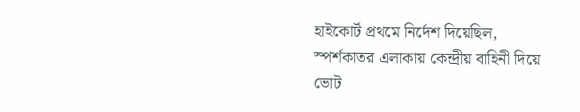হাইকোর্ট প্রথমে নির্দেশ দিয়েছিল, স্পর্শকাতর এলাকায় কেন্দ্রীয় বাহিনী দিয়ে ভোট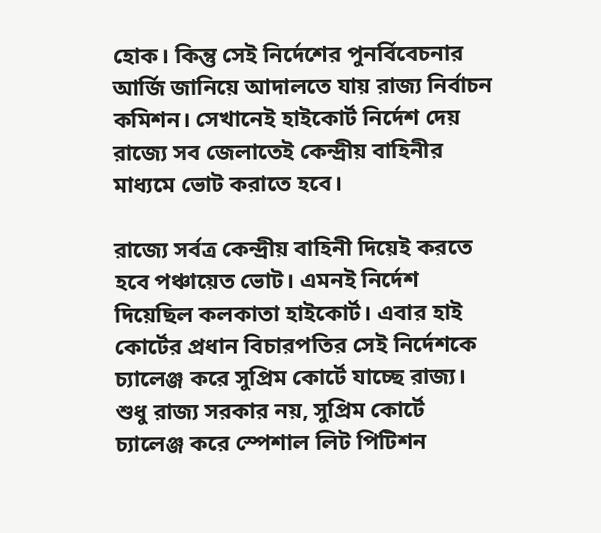হোক। কিন্তু সেই নির্দেশের পুনর্বিবেচনার আর্জি জানিয়ে আদালতে যায় রাজ্য নির্বাচন কমিশন। সেখানেই হাইকোর্ট নির্দেশ দেয় রাজ্যে সব জেলাতেই কেন্দ্রীয় বাহিনীর মাধ্যমে ভোট করাতে হবে।

রাজ্যে সর্বত্র কেন্দ্রীয় বাহিনী দিয়েই করতে হবে পঞ্চায়েত ভোট। এমনই নির্দেশ দিয়েছিল কলকাতা হাইকোর্ট। এবার হাই কোর্টের প্রধান বিচারপতির সেই নির্দেশকে চ্যালেঞ্জ করে সুপ্রিম কোর্টে যাচ্ছে রাজ্য। শুধু রাজ্য সরকার নয়, সুপ্রিম কোর্টে চ্যালেঞ্জ করে স্পেশাল লিট পিটিশন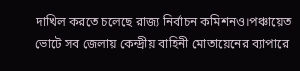দাখিল করতে চলেছে রাজ্য নির্বাচন কমিশনও।পঞ্চায়েত ভোটে সব জেলায় কেন্দ্রীয় বাহিনী মোতায়েনের ব্যাপারে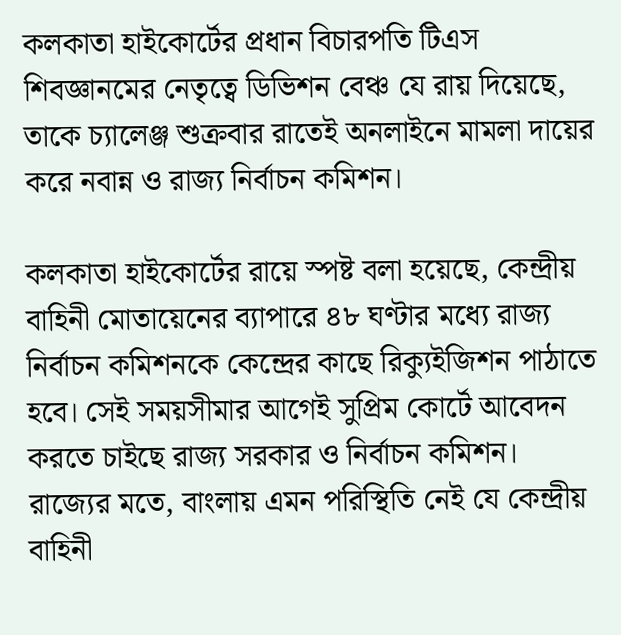কলকাতা হাইকোর্টের প্রধান বিচারপতি টিএস শিবজ্ঞানমের নেতৃত্বে ডিভিশন বেঞ্চ যে রায় দিয়েছে, তাকে চ্যালেঞ্জ শুক্রবার রাতেই অনলাইনে মামলা দায়ের করে নবান্ন ও রাজ্য নির্বাচন কমিশন।

কলকাতা হাইকোর্টের রায়ে স্পষ্ট বলা হয়েছে, কেন্দ্রীয় বাহিনী মোতায়েনের ব্যাপারে ৪৮ ঘণ্টার মধ্যে রাজ্য নির্বাচন কমিশনকে কেন্দ্রের কাছে রিক্যুইজিশন পাঠাতে হবে। সেই সময়সীমার আগেই সুপ্রিম কোর্টে আবেদন করতে চাইছে রাজ্য সরকার ও নির্বাচন কমিশন। রাজ্যের মতে, বাংলায় এমন পরিস্থিতি নেই যে কেন্দ্রীয় বাহিনী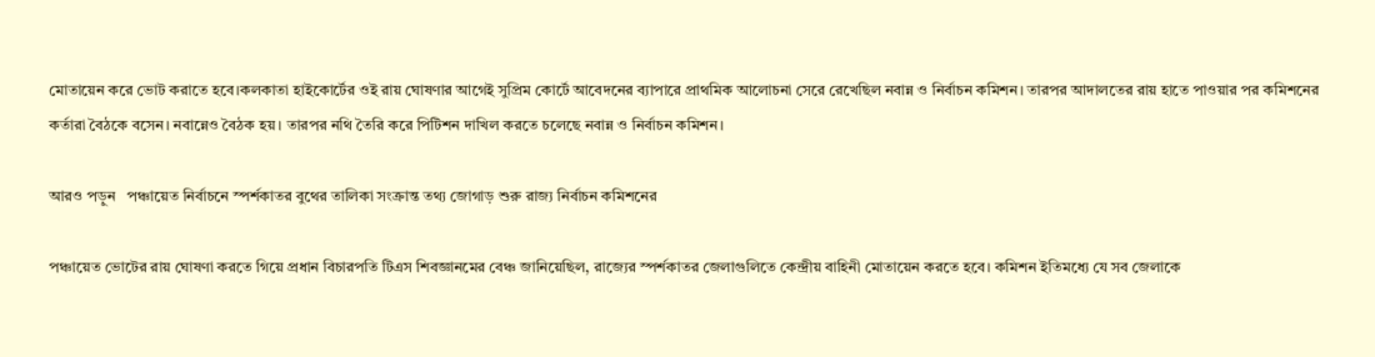মোতায়েন করে ভোট করাতে হবে।কলকাতা হাইকোর্টের ওই রায় ঘোষণার আগেই সুপ্রিম কোর্টে আবেদনের ব্যাপারে প্রাথমিক আলোচনা সেরে রেখেছিল নবান্ন ও নির্বাচন কমিশন। তারপর আদালতের রায় হাতে পাওয়ার পর কমিশনের কর্তারা বৈঠকে বসেন। নবান্নেও বৈঠক হয়। তারপর নথি তৈরি করে পিটিশন দাখিল করতে চলেছে নবান্ন ও নির্বাচন কমিশন।

আরও পড়ুন   পঞ্চায়েত নির্বাচনে স্পর্শকাতর বুথের তালিকা সংক্রান্ত তথ্য জোগাড় শুরু রাজ্য নির্বাচন কমিশনের

পঞ্চায়েত ভোটের রায় ঘোষণা করতে গিয়ে প্রধান বিচারপতি টিএস শিবজ্ঞানমের বেঞ্চ জানিয়েছিল, রাজ্যের স্পর্শকাতর জেলাগুলিতে কেন্দ্রীয় বাহিনী মোতায়েন করতে হবে। কমিশন ইতিমধ্যে যে সব জেলাকে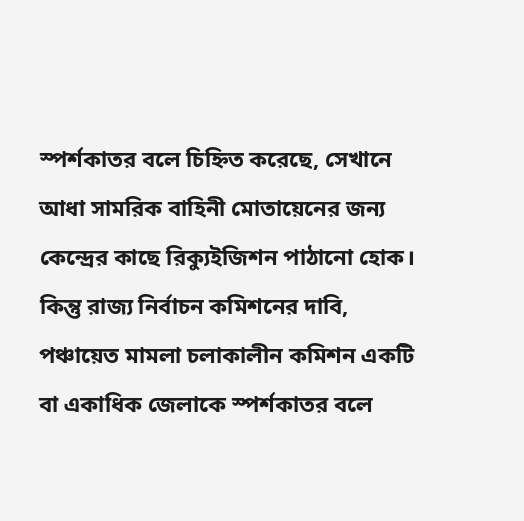স্পর্শকাতর বলে চিহ্নিত করেছে, সেখানে আধা সামরিক বাহিনী মোতায়েনের জন্য কেন্দ্রের কাছে রিক্যুইজিশন পাঠানো হোক। কিন্তু রাজ্য নির্বাচন কমিশনের দাবি, পঞ্চায়েত মামলা চলাকালীন কমিশন একটি বা একাধিক জেলাকে স্পর্শকাতর বলে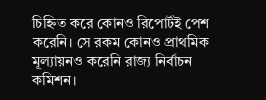চিহ্নিত করে কোনও রিপোর্টই পেশ করেনি। সে রকম কোনও প্রাথমিক মূল্যায়নও করেনি রাজ্য নির্বাচন কমিশন।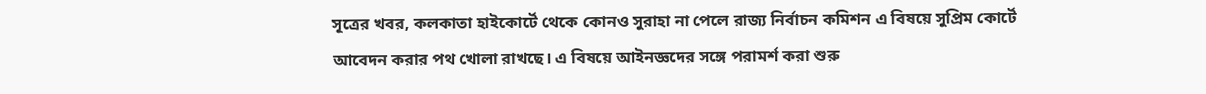সূত্রের খবর, কলকাতা হাইকোর্টে থেকে কোনও সুরাহা না পেলে রাজ্য নির্বাচন কমিশন এ বিষয়ে সুপ্রিম কোর্টে আবেদন করার পথ খোলা রাখছে। এ বিষয়ে আইনজ্ঞদের সঙ্গে পরামর্শ করা শুরু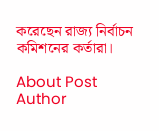করেছেন রাজ্য নির্বাচন কমিশনের কর্তারা।

About Post Author